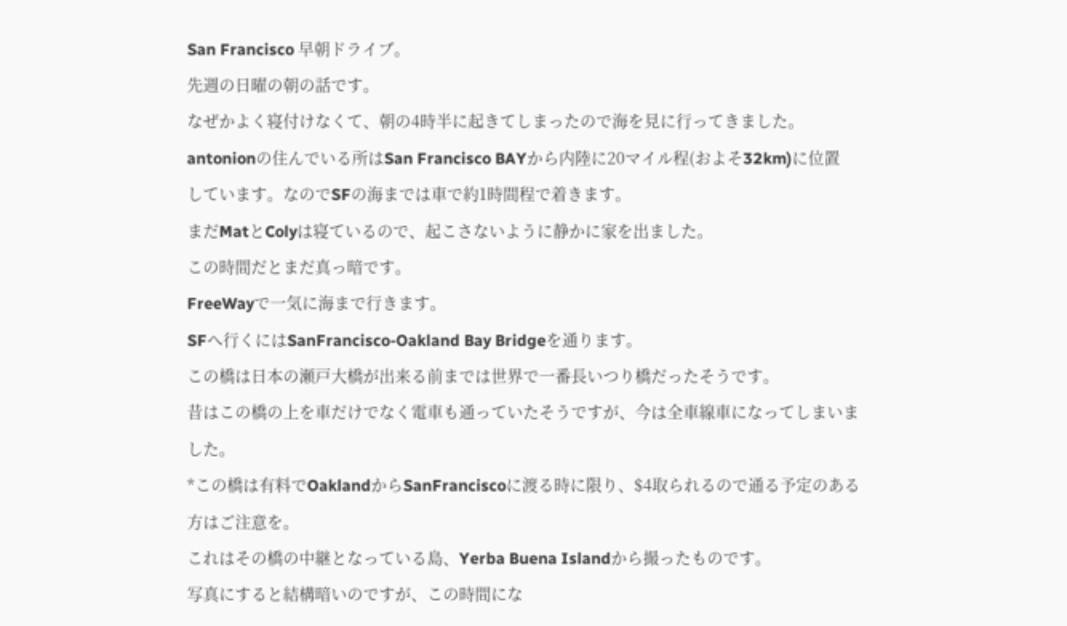San Francisco 早朝ドライブ。
先週の日曜の朝の話です。
なぜかよく寝付けなくて、朝の4時半に起きてしまったので海を見に行ってきました。
antonionの住んでいる所はSan Francisco BAYから内陸に20マイル程(およそ32km)に位置
しています。なのでSFの海までは車で約1時間程で着きます。
まだMatとColyは寝ているので、起こさないように静かに家を出ました。
この時間だとまだ真っ暗です。
FreeWayで一気に海まで行きます。
SFへ行くにはSanFrancisco-Oakland Bay Bridgeを通ります。
この橋は日本の瀬戸大橋が出来る前までは世界で一番長いつり橋だったそうです。
昔はこの橋の上を車だけでなく電車も通っていたそうですが、今は全車線車になってしまいました。
*この橋は有料でOaklandからSanFranciscoに渡る時に限り、$4取られるので通る予定のある方はご注意を。
これはその橋の中継となっている島、Yerba Buena Islandから撮ったものです。
写真にすると結構暗いのですが、この時間にな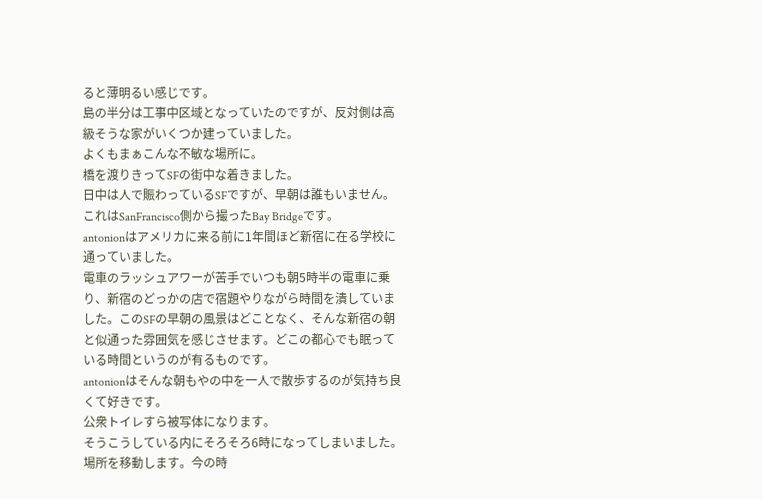ると薄明るい感じです。
島の半分は工事中区域となっていたのですが、反対側は高級そうな家がいくつか建っていました。
よくもまぁこんな不敏な場所に。
橋を渡りきってSFの街中な着きました。
日中は人で賑わっているSFですが、早朝は誰もいません。
これはSanFrancisco側から撮ったBay Bridgeです。
antonionはアメリカに来る前に1年間ほど新宿に在る学校に通っていました。
電車のラッシュアワーが苦手でいつも朝5時半の電車に乗り、新宿のどっかの店で宿題やりながら時間を潰していました。このSFの早朝の風景はどことなく、そんな新宿の朝と似通った雰囲気を感じさせます。どこの都心でも眠っている時間というのが有るものです。
antonionはそんな朝もやの中を一人で散歩するのが気持ち良くて好きです。
公衆トイレすら被写体になります。
そうこうしている内にそろそろ6時になってしまいました。
場所を移動します。今の時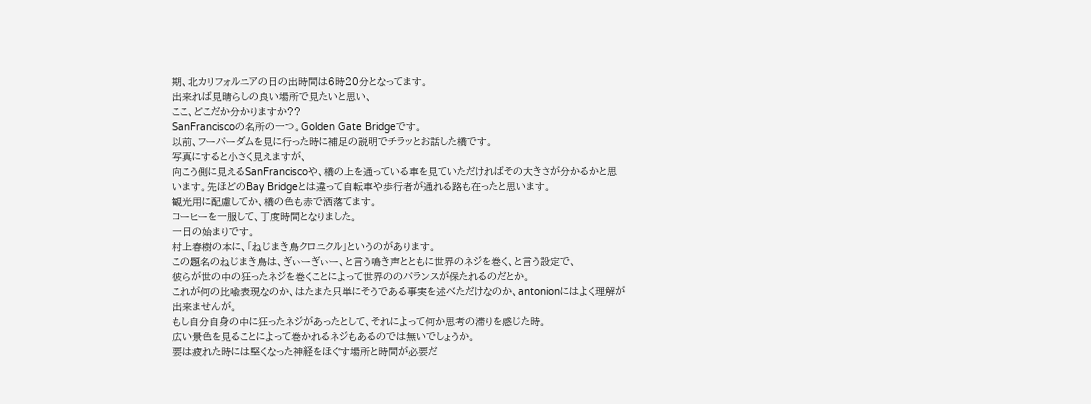期、北カリフォルニアの日の出時間は6時20分となってます。
出来れば見晴らしの良い場所で見たいと思い、
ここ、どこだか分かりますか??
SanFranciscoの名所の一つ。Golden Gate Bridgeです。
以前、フーバーダムを見に行った時に補足の説明でチラッとお話した橋です。
写真にすると小さく見えますが、
向こう側に見えるSanFranciscoや、橋の上を通っている車を見ていただければその大きさが分かるかと思います。先ほどのBay Bridgeとは違って自転車や歩行者が通れる路も在ったと思います。
観光用に配慮してか、橋の色も赤で洒落てます。
コーヒーを一服して、丁度時間となりました。
一日の始まりです。
村上春樹の本に、「ねじまき鳥クロニクル」というのがあります。
この題名のねじまき鳥は、ぎぃーぎぃー、と言う鳴き声とともに世界のネジを巻く、と言う設定で、
彼らが世の中の狂ったネジを巻くことによって世界ののバランスが保たれるのだとか。
これが何の比喩表現なのか、はたまた只単にそうである事実を述べただけなのか、antonionにはよく理解が出来ませんが。
もし自分自身の中に狂ったネジがあったとして、それによって何か思考の滞りを感じた時。
広い景色を見ることによって巻かれるネジもあるのでは無いでしょうか。
要は疲れた時には堅くなった神経をほぐす場所と時間が必要だ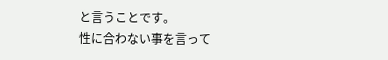と言うことです。
性に合わない事を言って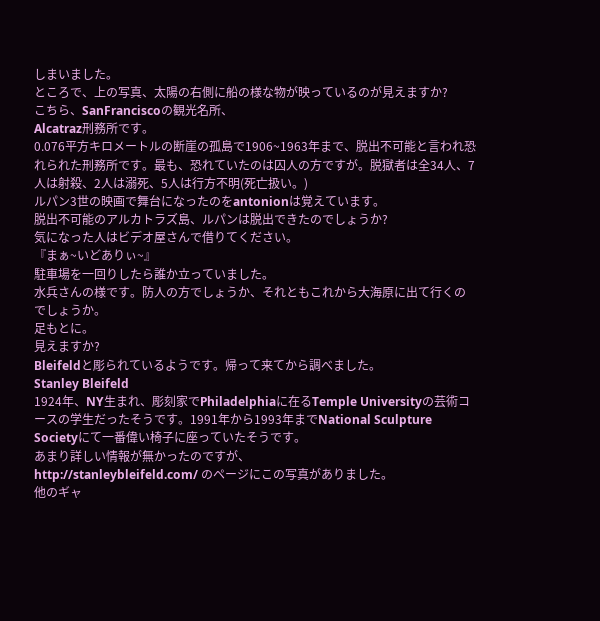しまいました。
ところで、上の写真、太陽の右側に船の様な物が映っているのが見えますか?
こちら、SanFranciscoの観光名所、
Alcatraz刑務所です。
0.076平方キロメートルの断崖の孤島で1906~1963年まで、脱出不可能と言われ恐れられた刑務所です。最も、恐れていたのは囚人の方ですが。脱獄者は全34人、7人は射殺、2人は溺死、5人は行方不明(死亡扱い。)
ルパン3世の映画で舞台になったのをantonionは覚えています。
脱出不可能のアルカトラズ島、ルパンは脱出できたのでしょうか?
気になった人はビデオ屋さんで借りてください。
『まぁ~いどありぃ~』
駐車場を一回りしたら誰か立っていました。
水兵さんの様です。防人の方でしょうか、それともこれから大海原に出て行くのでしょうか。
足もとに。
見えますか?
Bleifeldと彫られているようです。帰って来てから調べました。
Stanley Bleifeld
1924年、NY生まれ、彫刻家でPhiladelphiaに在るTemple Universityの芸術コースの学生だったそうです。1991年から1993年までNational Sculpture Societyにて一番偉い椅子に座っていたそうです。
あまり詳しい情報が無かったのですが、
http://stanleybleifeld.com/ のページにこの写真がありました。
他のギャ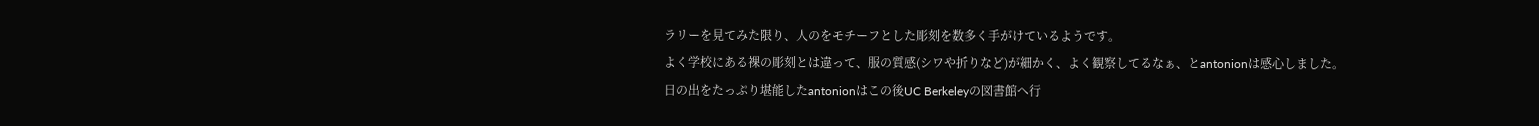ラリーを見てみた限り、人のをモチーフとした彫刻を数多く手がけているようです。
よく学校にある裸の彫刻とは違って、服の質感(シワや折りなど)が細かく、よく観察してるなぁ、とantonionは感心しました。
日の出をたっぷり堪能したantonionはこの後UC Berkeleyの図書館へ行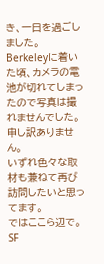き、一日を過ごしました。
Berkeleyに着いた頃、カメラの電池が切れてしまったので写真は撮れませんでした。申し訳ありません。
いずれ色々な取材も兼ねて再び訪問したいと思ってます。
ではここら辺で。SF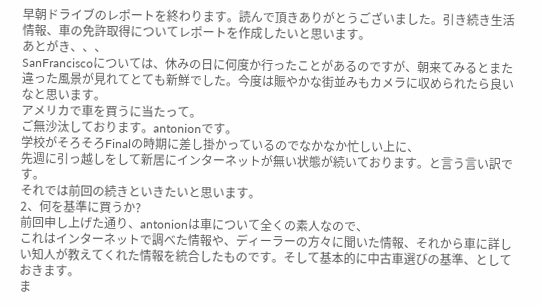早朝ドライブのレポートを終わります。読んで頂きありがとうございました。引き続き生活情報、車の免許取得についてレポートを作成したいと思います。
あとがき、、、
SanFranciscoについては、休みの日に何度か行ったことがあるのですが、朝来てみるとまた違った風景が見れてとても新鮮でした。今度は賑やかな街並みもカメラに収められたら良いなと思います。
アメリカで車を買うに当たって。
ご無沙汰しております。antonionです。
学校がそろそろFinalの時期に差し掛かっているのでなかなか忙しい上に、
先週に引っ越しをして新居にインターネットが無い状態が続いております。と言う言い訳です。
それでは前回の続きといきたいと思います。
2、何を基準に買うか?
前回申し上げた通り、antonionは車について全くの素人なので、
これはインターネットで調べた情報や、ディーラーの方々に聞いた情報、それから車に詳しい知人が教えてくれた情報を統合したものです。そして基本的に中古車選びの基準、としておきます。
ま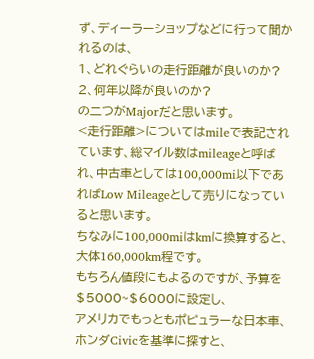ず、ディーラーショップなどに行って聞かれるのは、
1、どれぐらいの走行距離が良いのか?
2、何年以降が良いのか?
の二つがMajorだと思います。
<走行距離>についてはmileで表記されています、総マイル数はmileageと呼ばれ、中古車としては100,000mi以下であればLow Mileageとして売りになっていると思います。
ちなみに100,000miはkmに換算すると、大体160,000km程です。
もちろん値段にもよるのですが、予算を$5000~$6000に設定し、
アメリカでもっともポピュラーな日本車、ホンダCivicを基準に探すと、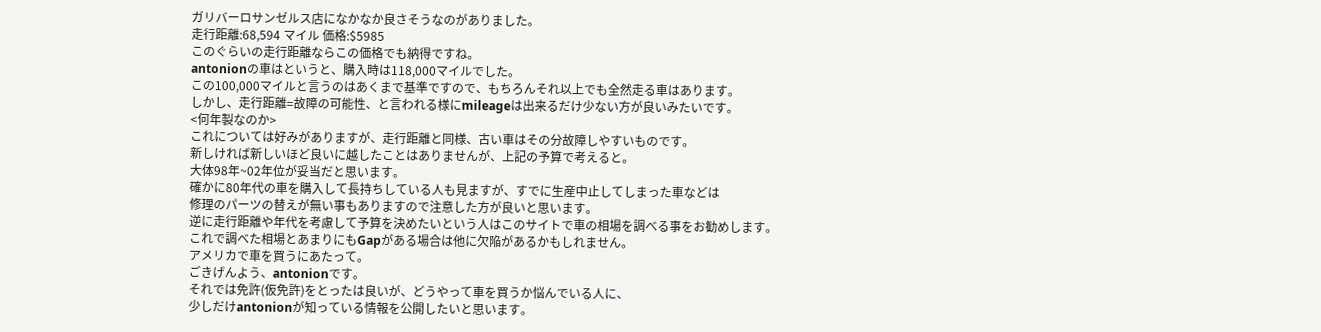ガリバーロサンゼルス店になかなか良さそうなのがありました。
走行距離:68,594 マイル 価格:$5985
このぐらいの走行距離ならこの価格でも納得ですね。
antonionの車はというと、購入時は118,000マイルでした。
この100,000マイルと言うのはあくまで基準ですので、もちろんそれ以上でも全然走る車はあります。
しかし、走行距離=故障の可能性、と言われる様にmileageは出来るだけ少ない方が良いみたいです。
<何年製なのか>
これについては好みがありますが、走行距離と同様、古い車はその分故障しやすいものです。
新しければ新しいほど良いに越したことはありませんが、上記の予算で考えると。
大体98年~02年位が妥当だと思います。
確かに80年代の車を購入して長持ちしている人も見ますが、すでに生産中止してしまった車などは
修理のパーツの替えが無い事もありますので注意した方が良いと思います。
逆に走行距離や年代を考慮して予算を決めたいという人はこのサイトで車の相場を調べる事をお勧めします。
これで調べた相場とあまりにもGapがある場合は他に欠陥があるかもしれません。
アメリカで車を買うにあたって。
ごきげんよう、antonionです。
それでは免許(仮免許)をとったは良いが、どうやって車を買うか悩んでいる人に、
少しだけantonionが知っている情報を公開したいと思います。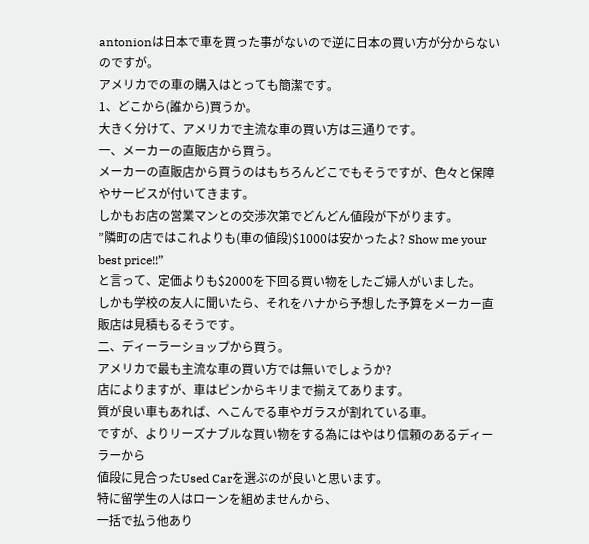antonionは日本で車を買った事がないので逆に日本の買い方が分からないのですが。
アメリカでの車の購入はとっても簡潔です。
1、どこから(誰から)買うか。
大きく分けて、アメリカで主流な車の買い方は三通りです。
一、メーカーの直販店から買う。
メーカーの直販店から買うのはもちろんどこでもそうですが、色々と保障やサービスが付いてきます。
しかもお店の営業マンとの交渉次第でどんどん値段が下がります。
”隣町の店ではこれよりも(車の値段)$1000は安かったよ? Show me your best price!!”
と言って、定価よりも$2000を下回る買い物をしたご婦人がいました。
しかも学校の友人に聞いたら、それをハナから予想した予算をメーカー直販店は見積もるそうです。
二、ディーラーショップから買う。
アメリカで最も主流な車の買い方では無いでしょうか?
店によりますが、車はピンからキリまで揃えてあります。
質が良い車もあれば、へこんでる車やガラスが割れている車。
ですが、よりリーズナブルな買い物をする為にはやはり信頼のあるディーラーから
値段に見合ったUsed Carを選ぶのが良いと思います。
特に留学生の人はローンを組めませんから、
一括で払う他あり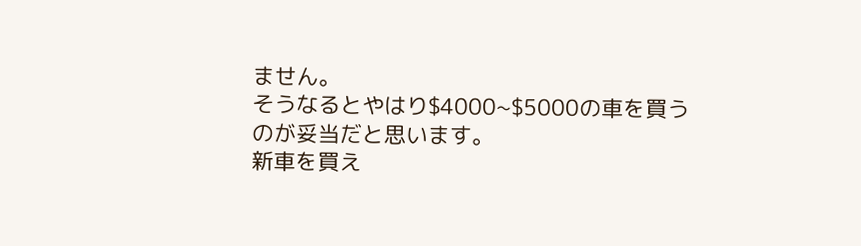ません。
そうなるとやはり$4000~$5000の車を買うのが妥当だと思います。
新車を買え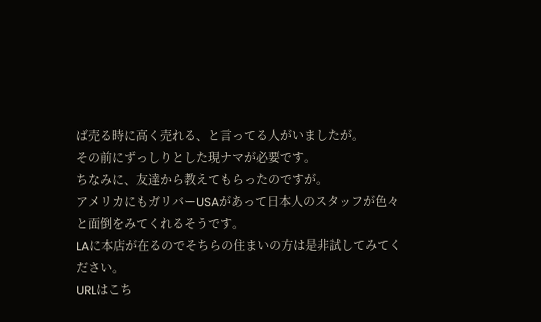ば売る時に高く売れる、と言ってる人がいましたが。
その前にずっしりとした現ナマが必要です。
ちなみに、友達から教えてもらったのですが。
アメリカにもガリバーUSAがあって日本人のスタッフが色々と面倒をみてくれるそうです。
LAに本店が在るのでそちらの住まいの方は是非試してみてください。
URLはこち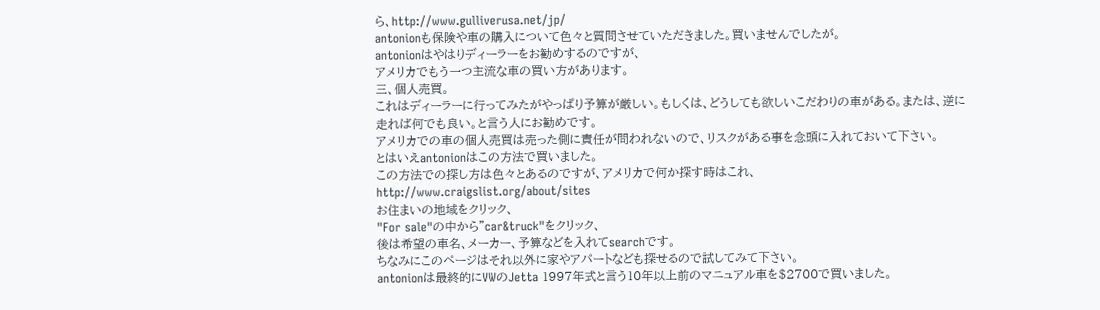ら、http://www.gulliverusa.net/jp/
antonionも保険や車の購入について色々と質問させていただきました。買いませんでしたが。
antonionはやはりディーラーをお勧めするのですが、
アメリカでもう一つ主流な車の買い方があります。
三、個人売買。
これはディーラーに行ってみたがやっぱり予算が厳しい。もしくは、どうしても欲しいこだわりの車がある。または、逆に走れば何でも良い。と言う人にお勧めです。
アメリカでの車の個人売買は売った側に責任が問われないので、リスクがある事を念頭に入れておいて下さい。
とはいえantonionはこの方法で買いました。
この方法での探し方は色々とあるのですが、アメリカで何か探す時はこれ、
http://www.craigslist.org/about/sites
お住まいの地域をクリック、
"For sale"の中から"car&truck"をクリック、
後は希望の車名、メーカー、予算などを入れてsearchです。
ちなみにこのページはそれ以外に家やアパートなども探せるので試してみて下さい。
antonionは最終的にVWのJetta 1997年式と言う10年以上前のマニュアル車を$2700で買いました。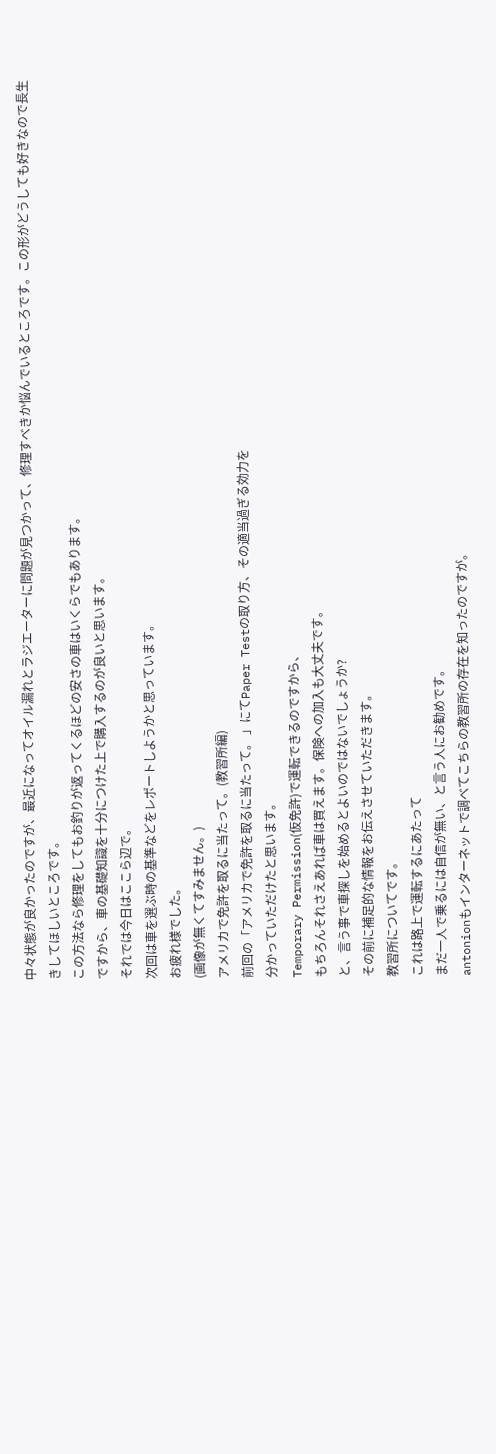中々状態が良かったのですが、最近になってオイル漏れとラジエーターに問題が見つかって、修理すべきか悩んでいるところです。この形がどうしても好きなので長生きしてほしいところです。
この方法なら修理をしてもお釣りが返ってくるほどの安さの車はいくらでもあります。
ですから、車の基礎知識を十分につけた上で購入するのが良いと思います。
それでは今日はここら辺で。
次回は車を選ぶ時の基準などをレポートしようかと思っています。
お疲れ様でした。
(画像が無くてすみません。)
アメリカで免許を取るに当たって。(教習所編)
前回の「アメリカで免許を取るに当たって。 」にてPaper Testの取り方、その適当過ぎる効力を
分かっていただけたと思います。
Temporary Permission(仮免許)で運転できるのですから、
もちろんそれさえあれば車は買えます。保険への加入も大丈夫です。
と、言う事で車探しを始めるとよいのではないでしょうか?
その前に補足的な情報をお伝えさせていただきます。
教習所についてです。
これは路上で運転するにあたって
まだ一人で乗るには自信が無い、と言う人にお勧めです。
antonionもインターネットで調べてこちらの教習所の存在を知ったのですが。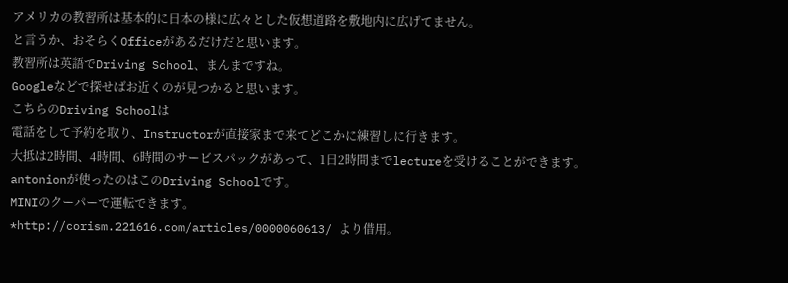アメリカの教習所は基本的に日本の様に広々とした仮想道路を敷地内に広げてません。
と言うか、おそらくOfficeがあるだけだと思います。
教習所は英語でDriving School、まんまですね。
Googleなどで探せばお近くのが見つかると思います。
こちらのDriving Schoolは
電話をして予約を取り、Instructorが直接家まで来てどこかに練習しに行きます。
大抵は2時間、4時間、6時間のサービスパックがあって、1日2時間までlectureを受けることができます。
antonionが使ったのはこのDriving Schoolです。
MINIのクーパーで運転できます。
*http://corism.221616.com/articles/0000060613/ より借用。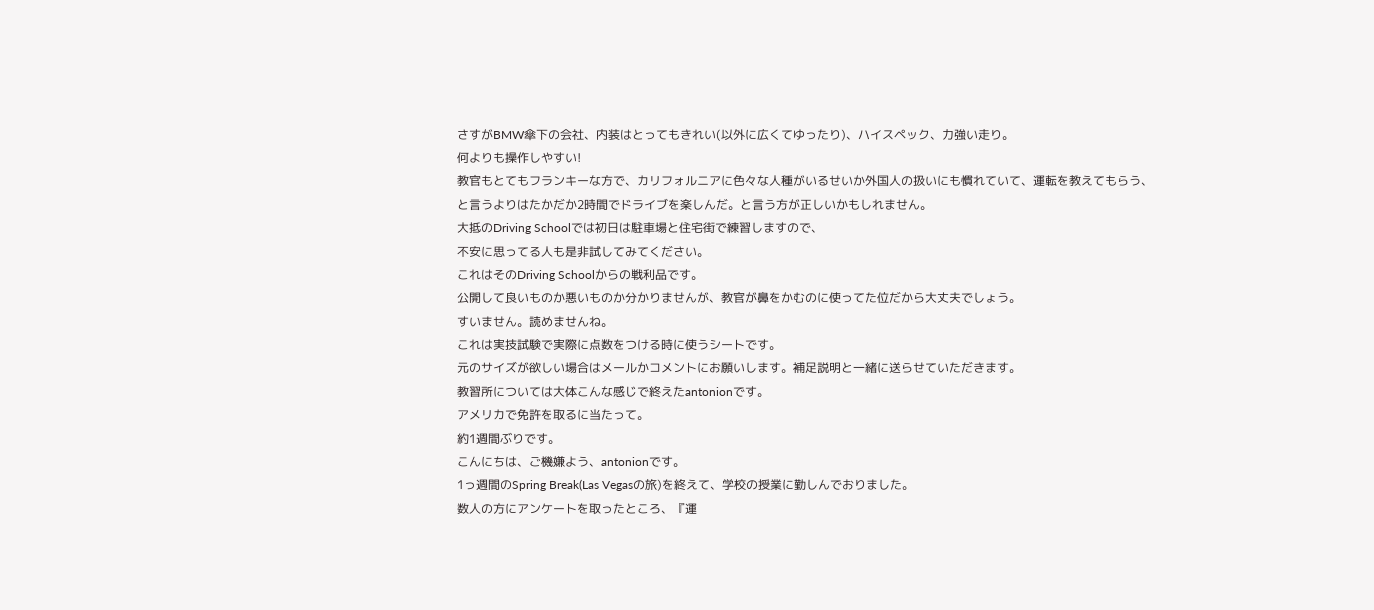さすがBMW傘下の会社、内装はとってもきれい(以外に広くてゆったり)、ハイスペック、力強い走り。
何よりも操作しやすい!
教官もとてもフランキーな方で、カリフォルニアに色々な人種がいるせいか外国人の扱いにも慣れていて、運転を教えてもらう、と言うよりはたかだか2時間でドライブを楽しんだ。と言う方が正しいかもしれません。
大抵のDriving Schoolでは初日は駐車場と住宅街で練習しますので、
不安に思ってる人も是非試してみてください。
これはそのDriving Schoolからの戦利品です。
公開して良いものか悪いものか分かりませんが、教官が鼻をかむのに使ってた位だから大丈夫でしょう。
すいません。読めませんね。
これは実技試験で実際に点数をつける時に使うシートです。
元のサイズが欲しい場合はメールかコメントにお願いします。補足説明と一緒に送らせていただきます。
教習所については大体こんな感じで終えたantonionです。
アメリカで免許を取るに当たって。
約1週間ぶりです。
こんにちは、ご機嫌よう、antonionです。
1っ週間のSpring Break(Las Vegasの旅)を終えて、学校の授業に勤しんでおりました。
数人の方にアンケートを取ったところ、『運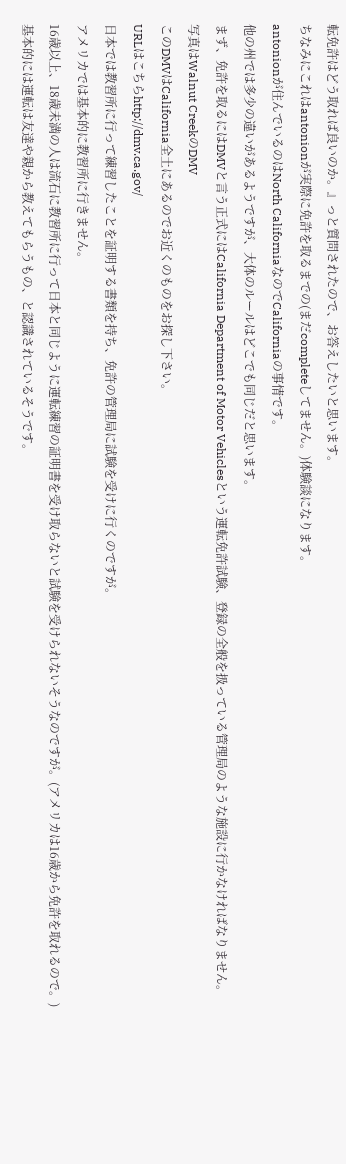転免許はどう取れば良いのか。』っと質問されたので、お答えしたいと思います。
ちなみにこれはantonionが実際に免許を取るまでの(まだcompleteしてません。)体験談になります。
antonionが住んでいるのはNorth CaliforniaなのでCaliforniaの事情です。
他の州では多少の違いがあるようですが、大体のルールはどこでも同じだと思います。
まず、免許を取るにはDMVと言う正式にはCalifornia Department of Motor Vehiclesという運転免許試験、登録の全般を扱っている管理局のような施設に行かなければなりません。
写真はWalnut CreekのDMV
このDMVはCalifornia全土にあるのでお近くのものをお探し下さい。
URLはこちらhttp://dmv.ca.gov/
日本では教習所に行って練習したことを証明する書類を持ち、免許の管理局に試験を受けに行くのですが。
アメリカでは基本的に教習所に行きません。
16歳以上、18歳未満の人は流石に教習所に行って日本と同じように運転練習の証明書を受け取らないと試験を受けられないそうなのですが。(アメリカは16歳から免許を取れるので。)
基本的には運転は友達や親から教えてもらうもの、と認識されているそうです。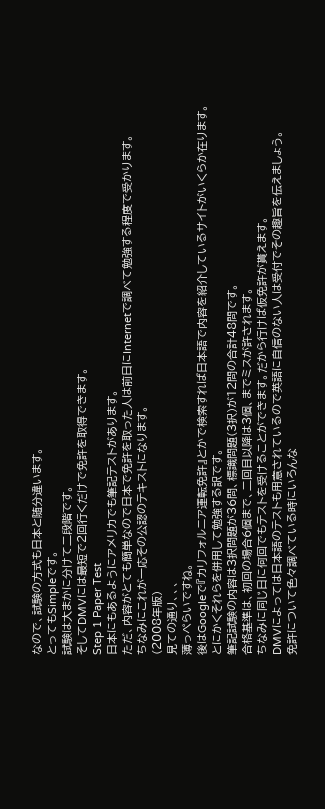なので、試験の方式も日本と随分違います。
とってもSimpleです。
試験は大まかに分けて二段階です。
そしてDMVには最短で2回行くだけで免許を取得できます。
Step 1 Paper Test
日本にもあるようにアメリカでも筆記テストがあります。
ただ、内容がとても簡単なので日本で免許を取った人は前日にInternetで調べて勉強する程度で受かります。
ちなみにこれが一応その公認のテキストになります。
(2008年版)
見ての通り、、、
薄っぺらいですね。
後はGoogleで『カリフォルニア運転免許』とかで検索すれば日本語で内容を紹介しているサイトがいくらか在ります。
とにかくそれらを併用して勉強する訳です。
筆記試験の内容は3択問題が36問、標識問題(3択)が12問の合計48問です。
合格基準は、初回の場合6個まで、二回目以降は3個、までミスが許されます。
ちなみに同じ日に何回でもテストを受けることができます。だから行けば仮免許が貰えます。
DMVによっては日本語のテストも用意されているので英語に自信のない人は受付でその趣旨を伝えましょう。
免許について色々調べている時にいろんな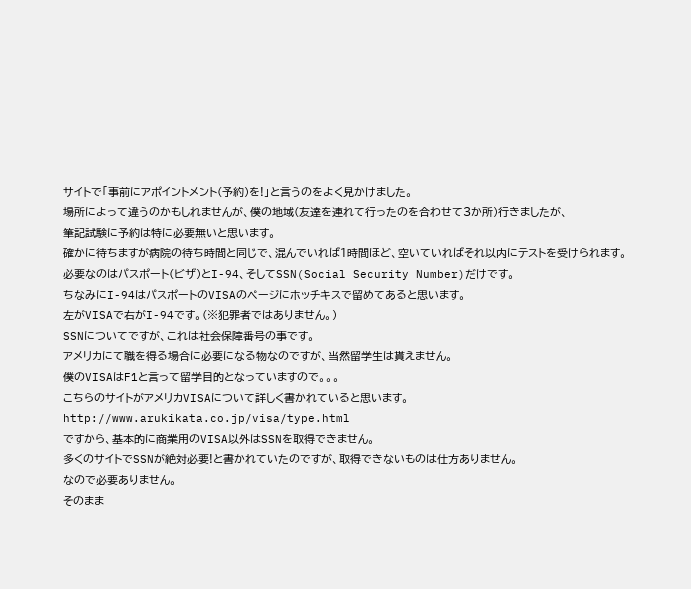サイトで「事前にアポイントメント(予約)を!」と言うのをよく見かけました。
場所によって違うのかもしれませんが、僕の地域(友達を連れて行ったのを合わせて3か所)行きましたが、
筆記試験に予約は特に必要無いと思います。
確かに待ちますが病院の待ち時間と同じで、混んでいれば1時間ほど、空いていればそれ以内にテストを受けられます。
必要なのはパスポート(ビザ)とI-94、そしてSSN(Social Security Number)だけです。
ちなみにI-94はパスポートのVISAのページにホッチキスで留めてあると思います。
左がVISAで右がI-94です。(※犯罪者ではありません。)
SSNについてですが、これは社会保障番号の事です。
アメリカにて職を得る場合に必要になる物なのですが、当然留学生は貰えません。
僕のVISAはF1と言って留学目的となっていますので。。。
こちらのサイトがアメリカVISAについて詳しく書かれていると思います。
http://www.arukikata.co.jp/visa/type.html
ですから、基本的に商業用のVISA以外はSSNを取得できません。
多くのサイトでSSNが絶対必要!と書かれていたのですが、取得できないものは仕方ありません。
なので必要ありません。
そのまま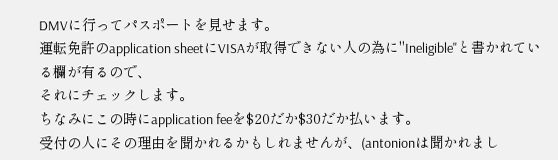DMVに行ってパスポートを見せます。
運転免許のapplication sheetにVISAが取得できない人の為に"Ineligible"と書かれている欄が有るので、
それにチェックします。
ちなみにこの時にapplication feeを$20だか$30だか払います。
受付の人にその理由を聞かれるかもしれませんが、(antonionは聞かれまし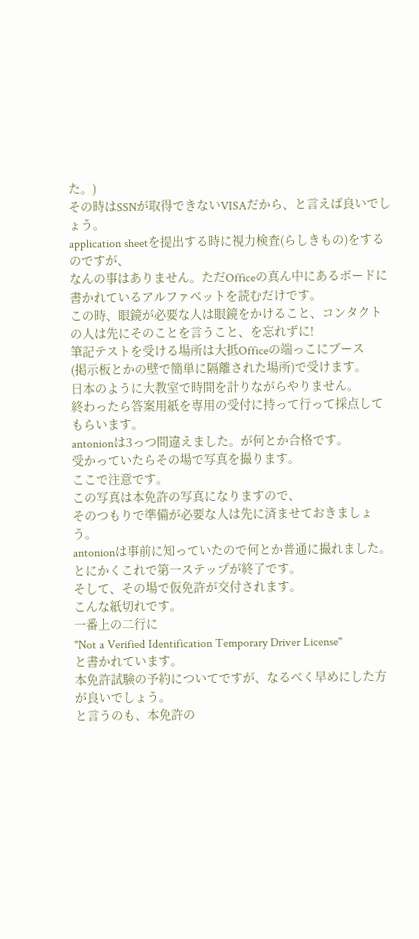た。)
その時はSSNが取得できないVISAだから、と言えば良いでしょう。
application sheetを提出する時に視力検査(らしきもの)をするのですが、
なんの事はありません。ただOfficeの真ん中にあるボードに書かれているアルファベットを読むだけです。
この時、眼鏡が必要な人は眼鏡をかけること、コンタクトの人は先にそのことを言うこと、を忘れずに!
筆記テストを受ける場所は大抵Officeの端っこにブース
(掲示板とかの壁で簡単に隔離された場所)で受けます。
日本のように大教室で時間を計りながらやりません。
終わったら答案用紙を専用の受付に持って行って採点してもらいます。
antonionは3っつ間違えました。が何とか合格です。
受かっていたらその場で写真を撮ります。
ここで注意です。
この写真は本免許の写真になりますので、
そのつもりで準備が必要な人は先に済ませておきましょう。
antonionは事前に知っていたので何とか普通に撮れました。
とにかくこれで第一ステップが終了です。
そして、その場で仮免許が交付されます。
こんな紙切れです。
一番上の二行に
"Not a Verified Identification Temporary Driver License"
と書かれています。
本免許試験の予約についてですが、なるべく早めにした方が良いでしょう。
と言うのも、本免許の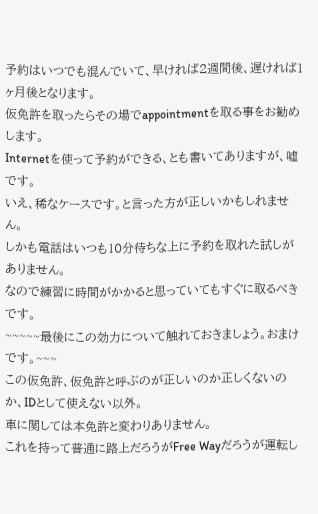予約はいつでも混んでいて、早ければ2週間後、遅ければ1ヶ月後となります。
仮免許を取ったらその場でappointmentを取る事をお勧めします。
Internetを使って予約ができる、とも書いてありますが、嘘です。
いえ、稀なケースです。と言った方が正しいかもしれません。
しかも電話はいつも10分待ちな上に予約を取れた試しがありません。
なので練習に時間がかかると思っていてもすぐに取るべきです。
~~~~~最後にこの効力について触れておきましょう。おまけです。~~~
この仮免許、仮免許と呼ぶのが正しいのか正しくないのか、IDとして使えない以外。
車に関しては本免許と変わりありません。
これを持って普通に路上だろうがFree Wayだろうが運転し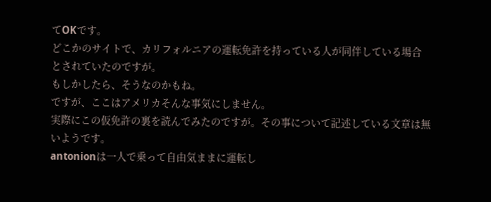てOKです。
どこかのサイトで、カリフォルニアの運転免許を持っている人が同伴している場合
とされていたのですが。
もしかしたら、そうなのかもね。
ですが、ここはアメリカそんな事気にしません。
実際にこの仮免許の裏を読んでみたのですが。その事について記述している文章は無いようです。
antonionは一人で乗って自由気ままに運転し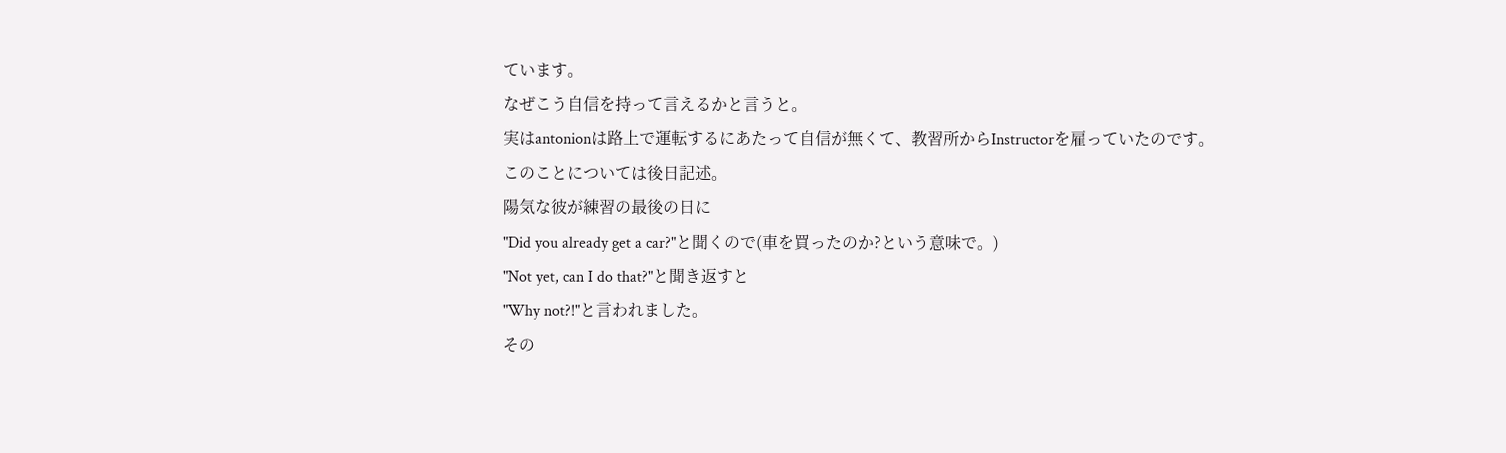ています。
なぜこう自信を持って言えるかと言うと。
実はantonionは路上で運転するにあたって自信が無くて、教習所からInstructorを雇っていたのです。
このことについては後日記述。
陽気な彼が練習の最後の日に
"Did you already get a car?"と聞くので(車を買ったのか?という意味で。)
"Not yet, can I do that?"と聞き返すと
"Why not?!"と言われました。
その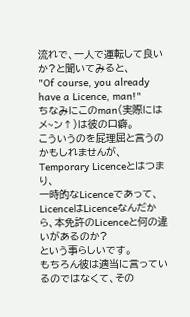流れで、一人で運転して良いか?と聞いてみると、
"Of course, you already have a Licence, man!"
ちなみにこのman(実際にはメ~ン↑)は彼の口癖。
こういうのを屁理屈と言うのかもしれませんが、Temporary Licenceとはつまり、
一時的なLicenceであって、LicenceはLicenceなんだから、本免許のLicenceと何の違いがあるのか?
という事らしいです。
もちろん彼は適当に言っているのではなくて、その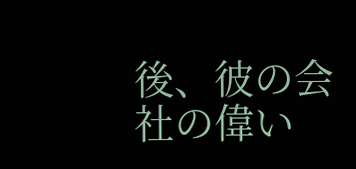後、彼の会社の偉い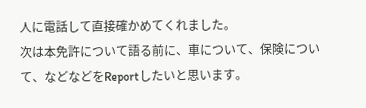人に電話して直接確かめてくれました。
次は本免許について語る前に、車について、保険について、などなどをReportしたいと思います。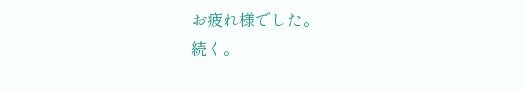お疲れ様でした。
続く。